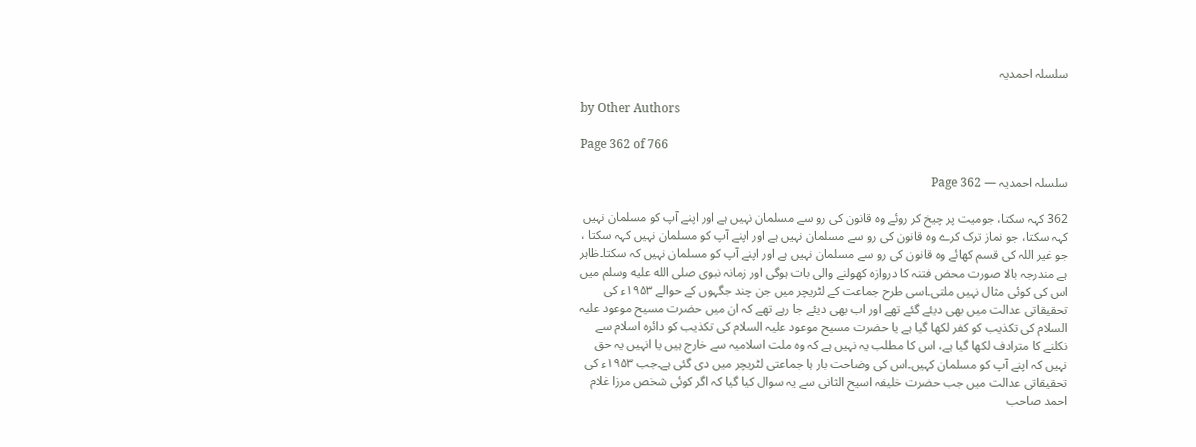سلسلہ احمدیہ

by Other Authors

Page 362 of 766

سلسلہ احمدیہ — Page 362

362 کہہ سکتا، جومیت پر چیخ کر روئے وہ قانون کی رو سے مسلمان نہیں ہے اور اپنے آپ کو مسلمان نہیں کہہ سکتا، جو نماز ترک کرے وہ قانون کی رو سے مسلمان نہیں ہے اور اپنے آپ کو مسلمان نہیں کہہ سکتا ، جو غیر اللہ کی قسم کھائے وہ قانون کی رو سے مسلمان نہیں ہے اور اپنے آپ کو مسلمان نہیں کہ سکتا۔ظاہر ہے مندرجہ بالا صورت محض فتنہ کا دروازہ کھولنے والی بات ہوگی اور زمانہ نبوی صلى الله عليه وسلم میں اس کی کوئی مثال نہیں ملتی۔اسی طرح جماعت کے لٹریچر میں جن چند جگہوں کے حوالے ۱۹۵۳ء کی تحقیقاتی عدالت میں بھی دیئے گئے تھے اور اب بھی دیئے جا رہے تھے کہ ان میں حضرت مسیح موعود علیہ السلام کی تکذیب کو کفر لکھا گیا ہے یا حضرت مسیح موعود علیہ السلام کی تکذیب کو دائرہ اسلام سے نکلنے کا مترادف لکھا گیا ہے، اس کا مطلب یہ نہیں ہے کہ وہ ملت اسلامیہ سے خارج ہیں یا انہیں یہ حق نہیں کہ اپنے آپ کو مسلمان کہیں۔اس کی وضاحت بار ہا جماعتی لٹریچر میں دی گئی ہے۔جب ۱۹۵۳ء کی تحقیقاتی عدالت میں جب حضرت خلیفہ اسیح الثانی سے یہ سوال کیا گیا کہ اگر کوئی شخص مرزا غلام احمد صاحب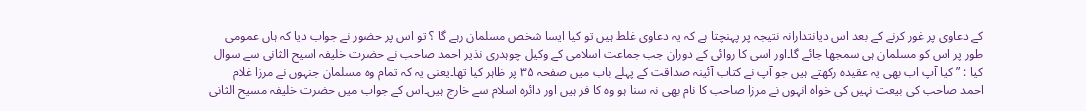کے دعاوی پر غور کرنے کے بعد اس دیانتدارانہ نتیجہ پر پہنچتا ہے کہ یہ دعاوی غلط ہیں تو کیا ایسا شخص مسلمان رہے گا ؟ تو اس پر حضور نے جواب دیا کہ ہاں عمومی طور پر اس کو مسلمان ہی سمجھا جائے گا۔اور اسی کا روائی کے دوران جب جماعت اسلامی کے وکیل چوہدری نذیر احمد صاحب نے حضرت خلیفہ اسیح الثانی سے سوال کیا : ” کیا آپ اب بھی یہ عقیدہ رکھتے ہیں جو آپ نے کتاب آئینہ صداقت کے پہلے باب میں صفحہ ۳۵ پر ظاہر کیا تھا۔یعنی یہ کہ تمام وہ مسلمان جنہوں نے مرزا غلام احمد صاحب کی بیعت نہیں کی خواہ انہوں نے مرزا صاحب کا نام بھی نہ سنا ہو وہ کا فر ہیں اور دائرہ اسلام سے خارج ہیں۔اس کے جواب میں حضرت خلیفہ مسیح الثانی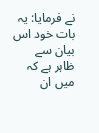نے فرمایا: یہ بات خود اس بیان سے ظاہر ہے کہ میں ان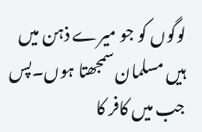لوگوں کو جو میرے ذہن میں ہیں مسلمان سمجھتا ہوں۔پس جب میں کافر کا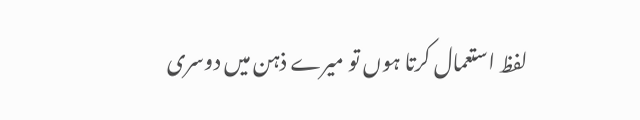لفظ استعمال کرتا ہوں تو میرے ذہن میں دوسری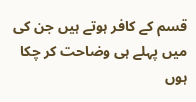قسم کے کافر ہوتے ہیں جن کی میں پہلے ہی وضاحت کر چکا ہوں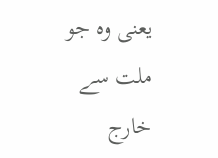یعنی وہ جو ملت سے خارج